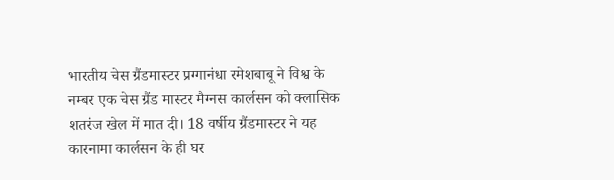भारतीय चेस ग्रैंडमास्टर प्रग्गानंधा रमेशबाबू ने विश्व के नम्बर एक चेस ग्रैंड मास्टर मैग्नस कार्लसन को क्लासिक शतरंज खेल में मात दी। 18 वर्षीय ग्रैंडमास्टर ने यह कारनामा कार्लसन के ही घर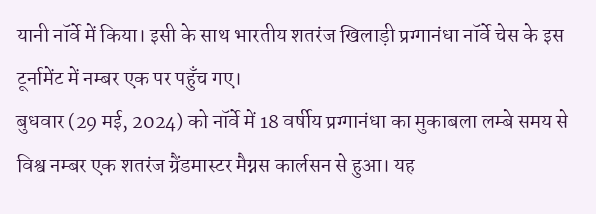यानी नॉर्वे में किया। इसी के साथ भारतीय शतरंज खिलाड़ी प्रग्गानंधा नॉर्वे चेस के इस टूर्नामेंट में नम्बर एक पर पहुँच गए।
बुधवार (29 मई, 2024) को नॉर्वे में 18 वर्षीय प्रग्गानंधा का मुकाबला लम्बे समय से विश्व नम्बर एक शतरंज ग्रैंडमास्टर मैग्नस कार्लसन से हुआ। यह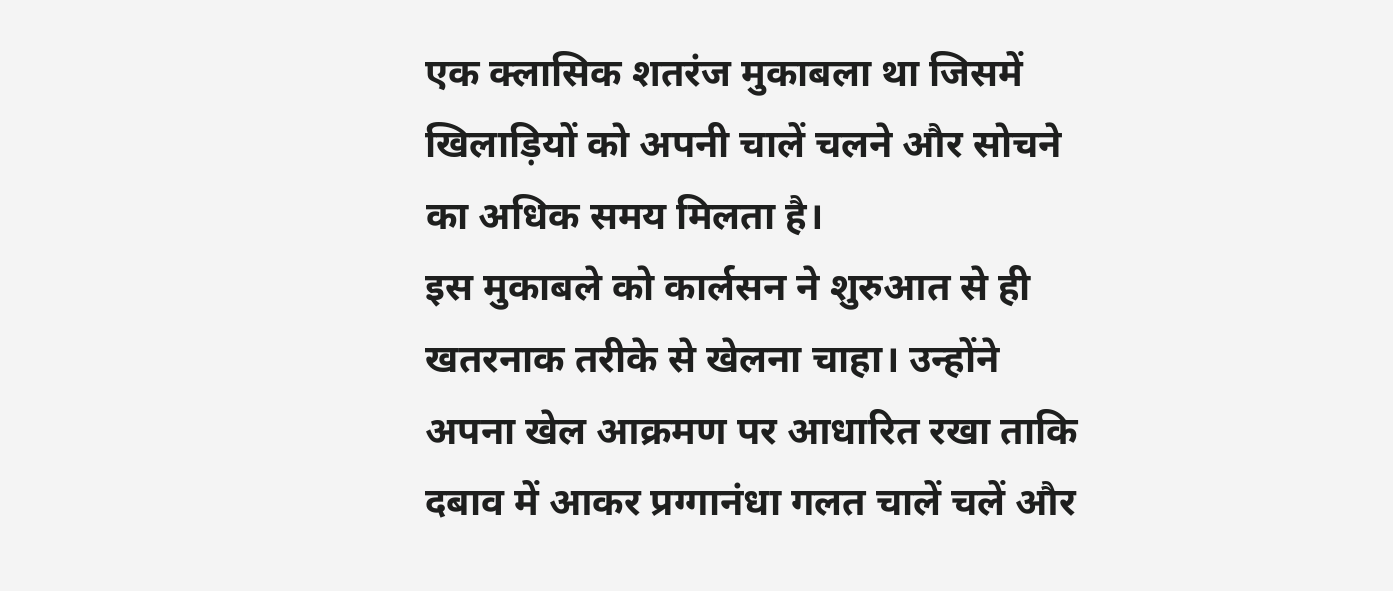एक क्लासिक शतरंज मुकाबला था जिसमें खिलाड़ियों को अपनी चालें चलने और सोचने का अधिक समय मिलता है।
इस मुकाबले को कार्लसन ने शुरुआत से ही खतरनाक तरीके से खेलना चाहा। उन्होंने अपना खेल आक्रमण पर आधारित रखा ताकि दबाव में आकर प्रग्गानंधा गलत चालें चलें और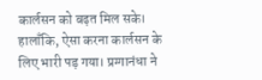कार्लसन को बढ़त मिल सके। हालाँकि, ऐसा करना कार्लसन के लिए भारी पड़ गया। प्रग्गानंधा ने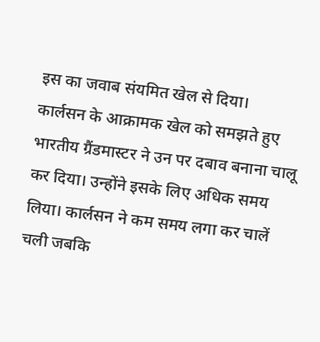इस का जवाब संयमित खेल से दिया।
कार्लसन के आक्रामक खेल को समझते हुए भारतीय ग्रैंडमास्टर ने उन पर दबाव बनाना चालू कर दिया। उन्होंने इसके लिए अधिक समय लिया। कार्लसन ने कम समय लगा कर चालें चली जबकि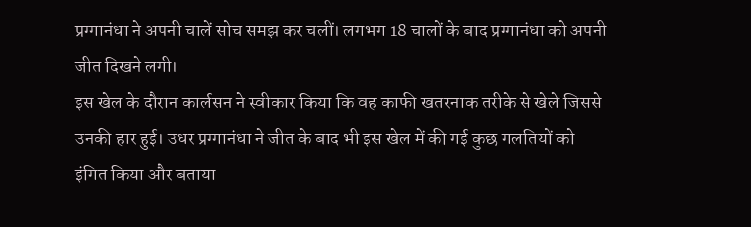प्रग्गानंधा ने अपनी चालें सोच समझ कर चलीं। लगभग 18 चालों के बाद प्रग्गानंधा को अपनी जीत दिखने लगी।
इस खेल के दौरान कार्लसन ने स्वीकार किया कि वह काफी खतरनाक तरीके से खेले जिससे उनकी हार हुई। उधर प्रग्गानंधा ने जीत के बाद भी इस खेल में की गई कुछ गलतियों को इंगित किया और बताया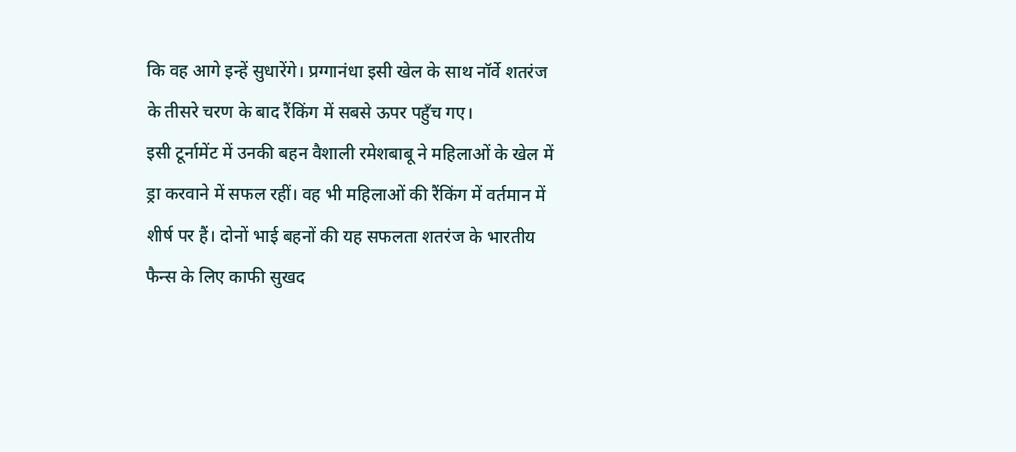कि वह आगे इन्हें सुधारेंगे। प्रग्गानंधा इसी खेल के साथ नॉर्वे शतरंज के तीसरे चरण के बाद रैंकिंग में सबसे ऊपर पहुँच गए।
इसी टूर्नामेंट में उनकी बहन वैशाली रमेशबाबू ने महिलाओं के खेल में ड्रा करवाने में सफल रहीं। वह भी महिलाओं की रैंकिंग में वर्तमान में शीर्ष पर हैं। दोनों भाई बहनों की यह सफलता शतरंज के भारतीय फैन्स के लिए काफी सुखद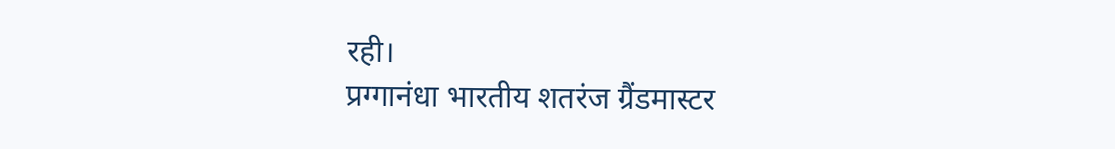रही।
प्रग्गानंधा भारतीय शतरंज ग्रैंडमास्टर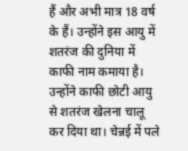हैं और अभी मात्र 18 वर्ष के हैं। उन्होंने इस आयु में शतरंज की दुनिया में काफी नाम कमाया है। उन्होंने काफी छोटी आयु से शतरंज खेलना चालू कर दिया था। चेन्नई में पले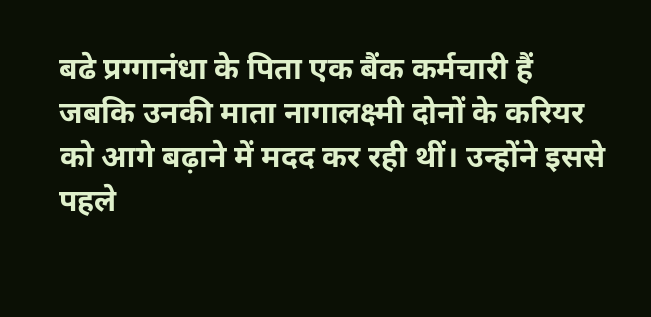बढे प्रग्गानंधा के पिता एक बैंक कर्मचारी हैं जबकि उनकी माता नागालक्ष्मी दोनों के करियर को आगे बढ़ाने में मदद कर रही थीं। उन्होंने इससे पहले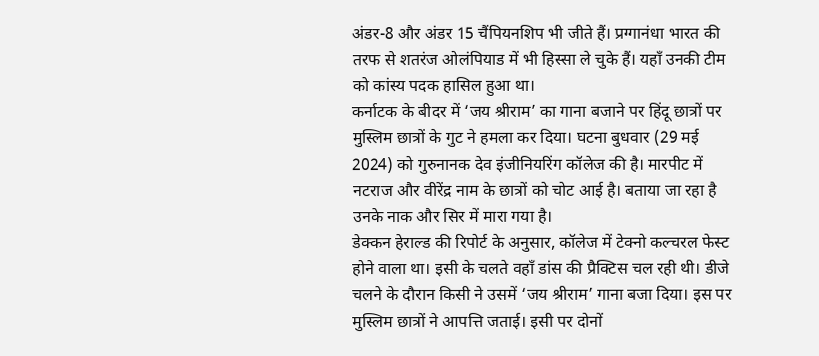अंडर-8 और अंडर 15 चैंपियनशिप भी जीते हैं। प्रग्गानंधा भारत की तरफ से शतरंज ओलंपियाड में भी हिस्सा ले चुके हैं। यहाँ उनकी टीम को कांस्य पदक हासिल हुआ था।
कर्नाटक के बीदर में ‘जय श्रीराम’ का गाना बजाने पर हिंदू छात्रों पर मुस्लिम छात्रों के गुट ने हमला कर दिया। घटना बुधवार (29 मई 2024) को गुरुनानक देव इंजीनियरिंग कॉलेज की है। मारपीट में नटराज और वीरेंद्र नाम के छात्रों को चोट आई है। बताया जा रहा है उनके नाक और सिर में मारा गया है।
डेक्कन हेराल्ड की रिपोर्ट के अनुसार, कॉलेज में टेक्नो कल्चरल फेस्ट होने वाला था। इसी के चलते वहाँ डांस की प्रैक्टिस चल रही थी। डीजे चलने के दौरान किसी ने उसमें ‘जय श्रीराम’ गाना बजा दिया। इस पर मुस्लिम छात्रों ने आपत्ति जताई। इसी पर दोनों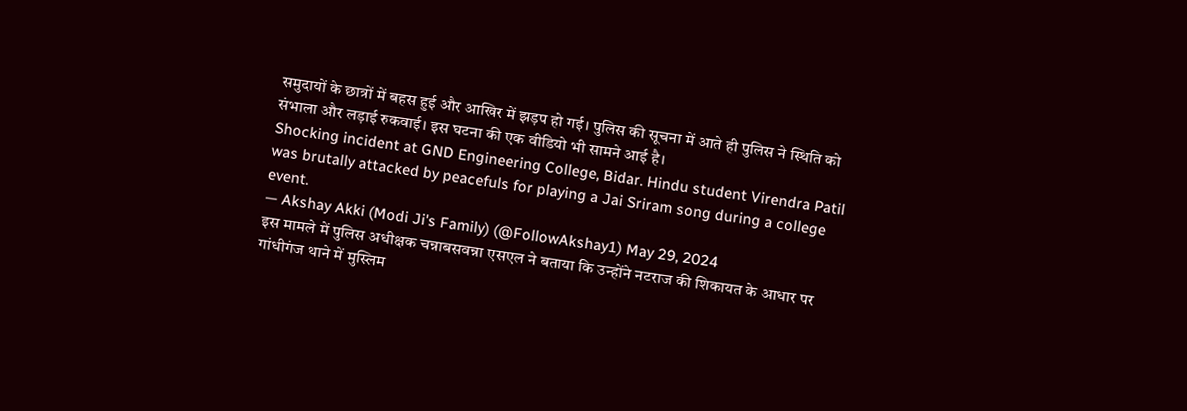समुदायों के छात्रों में बहस हुई और आखिर में झड़प हो गई। पुलिस की सूचना में आते ही पुलिस ने स्थिति को संभाला और लड़ाई रुकवाई। इस घटना की एक वीडियो भी सामने आई है।
Shocking incident at GND Engineering College, Bidar. Hindu student Virendra Patil was brutally attacked by peacefuls for playing a Jai Sriram song during a college event.
— Akshay Akki (Modi Ji's Family) (@FollowAkshay1) May 29, 2024
इस मामले में पुलिस अधीक्षक चन्नाबसवन्ना एसएल ने बताया कि उन्होंने नटराज की शिकायत के आधार पर गांधीगंज थाने में मुस्लिम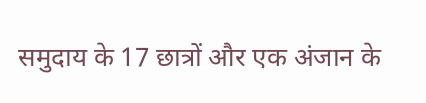समुदाय के 17 छात्रों और एक अंजान के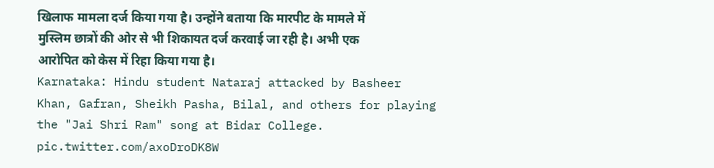खिलाफ मामला दर्ज किया गया है। उन्होंने बताया कि मारपीट के मामले में मुस्लिम छात्रों की ओर से भी शिकायत दर्ज करवाई जा रही है। अभी एक आरोपित को केस में रिहा किया गया है।
Karnataka: Hindu student Nataraj attacked by Basheer Khan, Gafran, Sheikh Pasha, Bilal, and others for playing the "Jai Shri Ram" song at Bidar College. pic.twitter.com/axoDroDK8W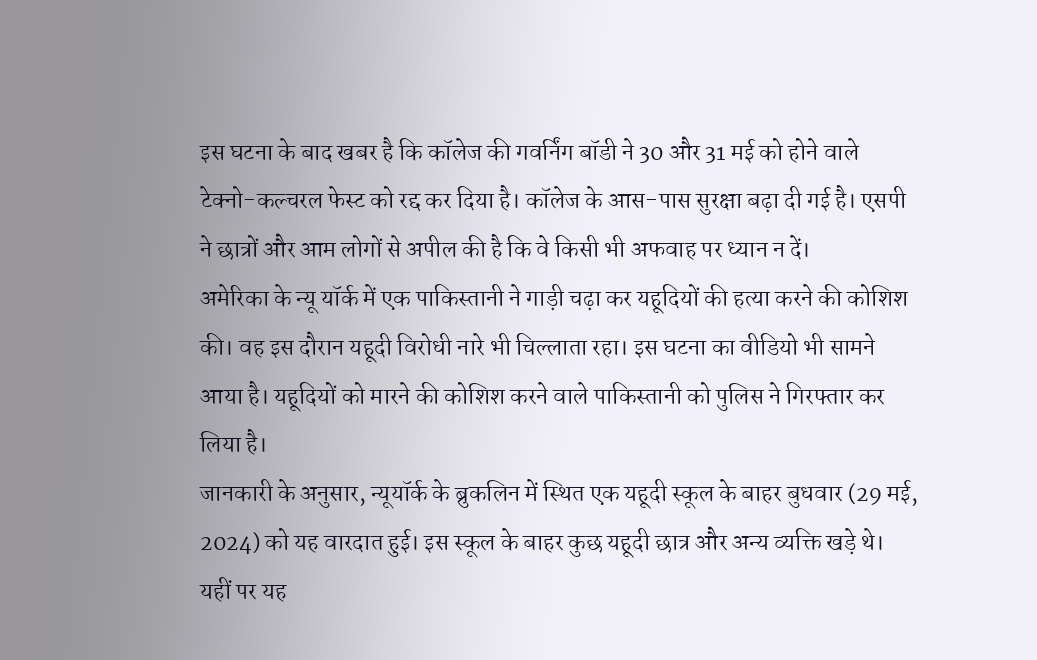इस घटना के बाद खबर है कि कॉलेज की गवर्निंग बॉडी ने 30 और 31 मई को होने वाले टेक्नो-कल्चरल फेस्ट को रद्द कर दिया है। कॉलेज के आस-पास सुरक्षा बढ़ा दी गई है। एसपी ने छात्रों और आम लोगों से अपील की है कि वे किसी भी अफवाह पर ध्यान न दें।
अमेरिका के न्यू यॉर्क में एक पाकिस्तानी ने गाड़ी चढ़ा कर यहूदियों की हत्या करने की कोशिश की। वह इस दौरान यहूदी विरोधी नारे भी चिल्लाता रहा। इस घटना का वीडियो भी सामने आया है। यहूदियों को मारने की कोशिश करने वाले पाकिस्तानी को पुलिस ने गिरफ्तार कर लिया है।
जानकारी के अनुसार, न्यूयॉर्क के ब्रुकलिन में स्थित एक यहूदी स्कूल के बाहर बुधवार (29 मई, 2024) को यह वारदात हुई। इस स्कूल के बाहर कुछ यहूदी छात्र और अन्य व्यक्ति खड़े थे। यहीं पर यह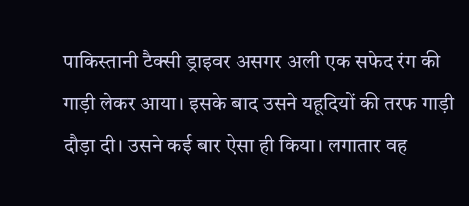पाकिस्तानी टैक्सी ड्राइवर असगर अली एक सफेद रंग की गाड़ी लेकर आया। इसके बाद उसने यहूदियों की तरफ गाड़ी दौड़ा दी। उसने कई बार ऐसा ही किया। लगातार वह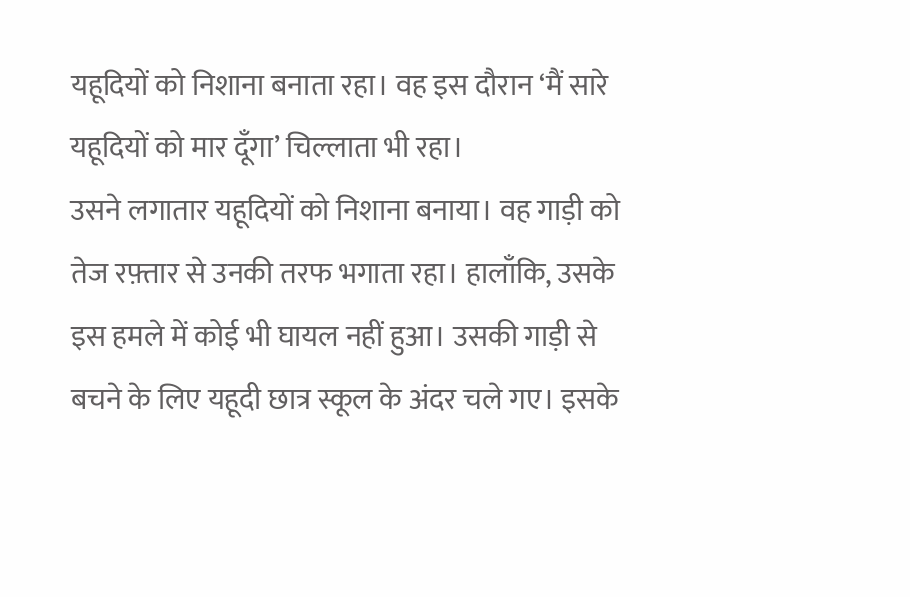यहूदियों को निशाना बनाता रहा। वह इस दौरान ‘मैं सारे यहूदियों को मार दूँगा’ चिल्लाता भी रहा।
उसने लगातार यहूदियों को निशाना बनाया। वह गाड़ी को तेज रफ़्तार से उनकी तरफ भगाता रहा। हालाँकि, उसके इस हमले में कोई भी घायल नहीं हुआ। उसकी गाड़ी से बचने के लिए यहूदी छात्र स्कूल के अंदर चले गए। इसके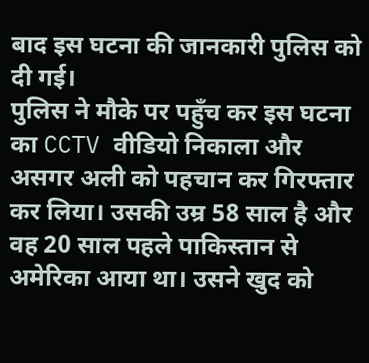बाद इस घटना की जानकारी पुलिस को दी गई।
पुलिस ने मौके पर पहुँच कर इस घटना का CCTV वीडियो निकाला और असगर अली को पहचान कर गिरफ्तार कर लिया। उसकी उम्र 58 साल है और वह 20 साल पहले पाकिस्तान से अमेरिका आया था। उसने खुद को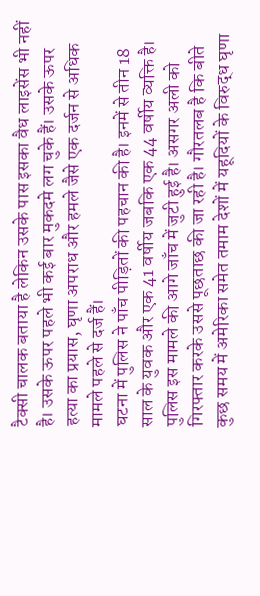टैक्सी चालक बताया है लेकिन उसके पास इसका वैध लाइसेंस भी नहीं है। उसके ऊपर पहले भी कई बार मुकदमे लग चुके हैं। उसके ऊपर हत्या का प्रयास, घृणा अपराध और हमले जैसे एक दर्जन से अधिक मामले पहले से दर्ज हैं।
घटना में पुलिस ने पाँच पीड़ितों की पहचान की है। इनमें से तीन 18 साल के युवक और एक 41 वर्षीय जबकि एक 44 वर्षीय व्यक्ति है। पुलिस इस मामले की आगे जाँच में जुटी हुई है। असगर अली को गिरफ्तार करके उससे पूछताछ की जा रही है। गौरतलब है कि बीते कुछ समय में अमेरिका समेत तमाम देशों में यहूदियों के विरुद्ध घृणा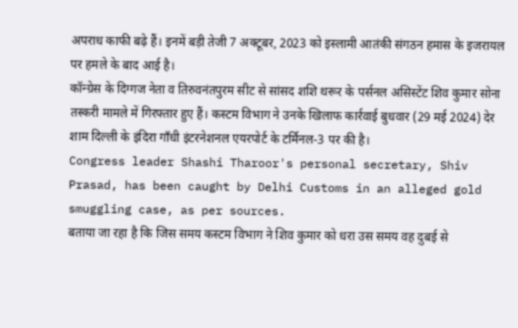अपराध काफी बढ़े हैं। इनमें बड़ी तेजी 7 अक्टूबर, 2023 को इस्लामी आतंकी संगठन हमास के इजरायल पर हमले के बाद आई है।
कॉन्ग्रेस के दिग्गज नेता व तिरुवनंतपुरम सीट से सांसद शशि थरूर के पर्सनल असिस्टेंट शिव कुमार सोना तस्करी मामले में गिरफ्तार हुए हैं। कस्टम विभाग ने उनके खिलाफ कार्रवाई बुधवार (29 मई 2024) देर शाम दिल्ली के इंदिरा गाँधी इंटरनेशनल एयरपोर्ट के टर्मिनल-3 पर की है।
Congress leader Shashi Tharoor's personal secretary, Shiv Prasad, has been caught by Delhi Customs in an alleged gold smuggling case, as per sources.
बताया जा रहा है कि जिस समय कस्टम विभाग ने शिव कुमार को धरा उस समय वह दुबई से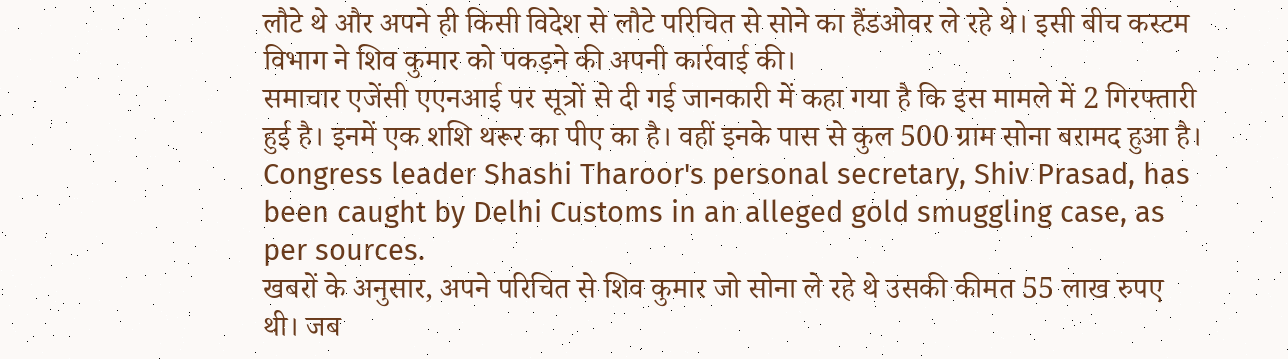लौटे थे और अपने ही किसी विदेश से लौटे परिचित से सोने का हैंडओवर ले रहे थे। इसी बीच कस्टम विभाग ने शिव कुमार को पकड़ने की अपनी कार्रवाई की।
समाचार एजेंसी एएनआई पर सूत्रों से दी गई जानकारी में कहा गया है कि इस मामले में 2 गिरफ्तारी हुई है। इनमें एक शशि थरूर का पीए का है। वहीं इनके पास से कुल 500 ग्राम सोना बरामद हुआ है।
Congress leader Shashi Tharoor's personal secretary, Shiv Prasad, has been caught by Delhi Customs in an alleged gold smuggling case, as per sources.
खबरों के अनुसार, अपने परिचित से शिव कुमार जो सोना ले रहे थे उसकी कीमत 55 लाख रुपए थी। जब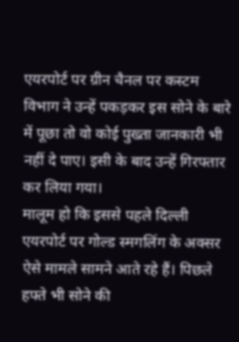एयरपोर्ट पर ग्रीन चैनल पर कस्टम विभाग ने उन्हें पकड़कर इस सोने के बारे में पूछा तो वो कोई पुख्ता जानकारी भी नहीं दे पाए। इसी के बाद उन्हें गिरफ्तार कर लिया गया।
मालूम हो कि इससे पहले दिल्ली एयरपोर्ट पर गोल्ड स्मगलिंग के अक्सर ऐसे मामले सामने आते रहे हैं। पिछले हफ्ते भी सोने की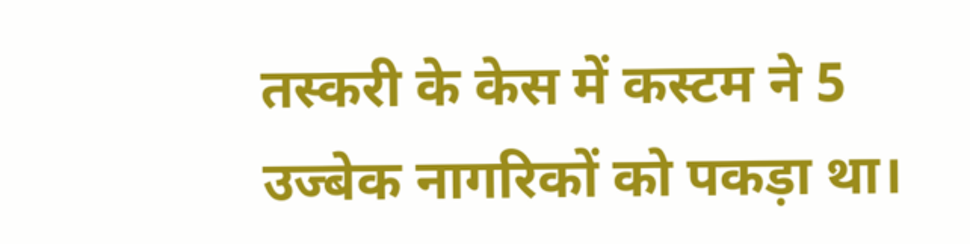तस्करी के केस में कस्टम ने 5 उज्बेक नागरिकों को पकड़ा था।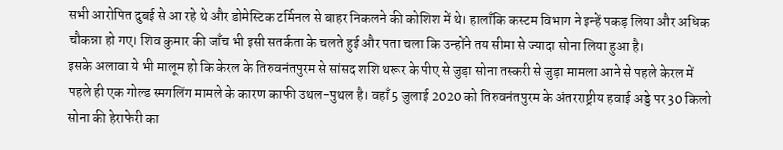सभी आरोपित दुबई से आ रहे थे और डोमेस्टिक टर्मिनल से बाहर निकलने की कोशिश में थे। हालाँकि कस्टम विभाग ने इन्हें पकड़ लिया और अधिक चौकन्ना हो गए। शिव कुमार की जाँच भी इसी सतर्कता के चलते हुई और पता चला कि उन्होंने तय सीमा से ज्यादा सोना लिया हुआ है।
इसके अलावा ये भी मालूम हो कि केरल के तिरुवनंतपुरम से सांसद शशि थरूर के पीए से जुड़ा सोना तस्करी से जुड़ा मामला आने से पहले केरल में पहले ही एक गोल्ड स्मगलिंग मामले के कारण काफी उथल-पुथल है। वहाँ 5 जुलाई 2020 को तिरुवनंतपुरम के अंतरराष्ट्रीय हवाई अड्डे पर 30 किलो सोना की हेराफेरी का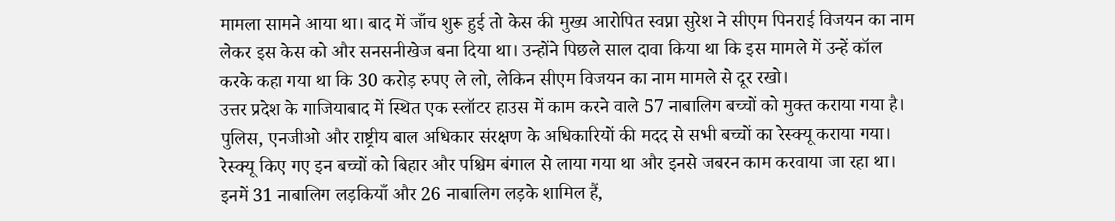मामला सामने आया था। बाद में जाँच शुरू हुई तो केस की मुख्य आरोपित स्वप्ना सुरेश ने सीएम पिनराई विजयन का नाम लेकर इस केस को और सनसनीखेज बना दिया था। उन्होंने पिछले साल दावा किया था कि इस मामले में उन्हें कॉल करके कहा गया था कि 30 करोड़ रुपए ले लो, लेकिन सीएम विजयन का नाम मामले से दूर रखो।
उत्तर प्रदेश के गाजियाबाद में स्थित एक स्लॉटर हाउस में काम करने वाले 57 नाबालिग बच्चों को मुक्त कराया गया है। पुलिस, एनजीओ और राष्ट्रीय बाल अधिकार संरक्षण के अधिकारियों की मदद से सभी बच्चों का रेस्क्यू कराया गया। रेस्क्यू किए गए इन बच्चों को बिहार और पश्चिम बंगाल से लाया गया था और इनसे जबरन काम करवाया जा रहा था। इनमें 31 नाबालिग लड़कियाँ और 26 नाबालिग लड़के शामिल हैं,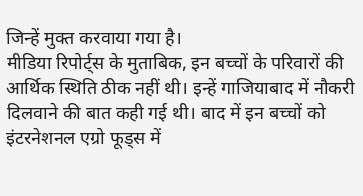जिन्हें मुक्त करवाया गया है।
मीडिया रिपोर्ट्स के मुताबिक, इन बच्चों के परिवारों की आर्थिक स्थिति ठीक नहीं थी। इन्हें गाजियाबाद में नौकरी दिलवाने की बात कही गई थी। बाद में इन बच्चों को इंटरनेशनल एग्रो फूड्स में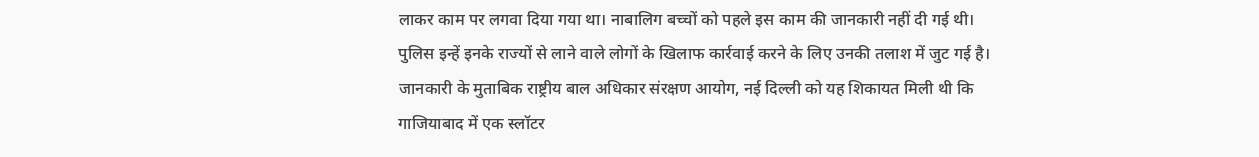लाकर काम पर लगवा दिया गया था। नाबालिग बच्चों को पहले इस काम की जानकारी नहीं दी गई थी। पुलिस इन्हें इनके राज्यों से लाने वाले लोगों के खिलाफ कार्रवाई करने के लिए उनकी तलाश में जुट गई है।
जानकारी के मुताबिक राष्ट्रीय बाल अधिकार संरक्षण आयोग, नई दिल्ली को यह शिकायत मिली थी कि गाजियाबाद में एक स्लॉटर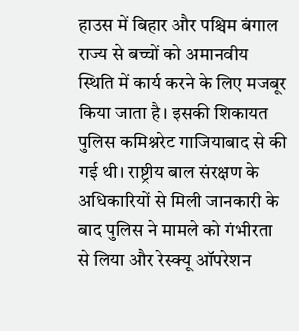हाउस में बिहार और पश्चिम बंगाल राज्य से बच्चों को अमानवीय स्थिति में कार्य करने के लिए मजबूर किया जाता है। इसकी शिकायत पुलिस कमिश्नरेट गाजियाबाद से की गई थी। राष्ट्रीय बाल संरक्षण के अधिकारियों से मिली जानकारी के बाद पुलिस ने मामले को गंभीरता से लिया और रेस्क्यू ऑपरेशन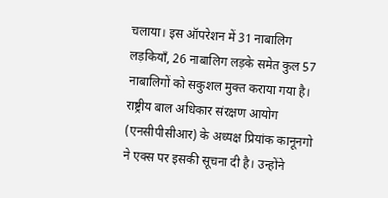चलाया। इस ऑपरेशन में 31 नाबालिग लड़कियाँ, 26 नाबालिग लड़के समेत कुल 57 नाबालिगों को सकुशल मुक्त कराया गया है।
राष्ट्रीय बाल अधिकार संरक्षण आयोग (एनसीपीसीआर) के अध्यक्ष प्रियांक कानूनगो ने एक्स पर इसकी सूचना दी है। उन्होंने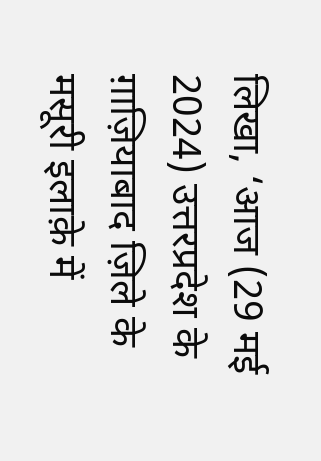लिखा, ‘आज (29 मई 2024) उत्तरप्रदेश के ग़ाज़ियाबाद ज़िले के मसूरी इलाक़े में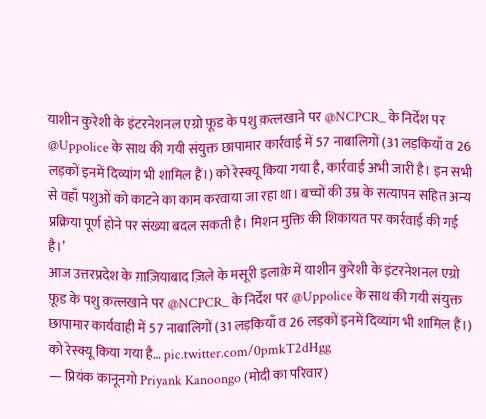याशीन कुरेशी के इंटरनेशनल एग्रो फ़ूड के पशु क़त्लखाने पर @NCPCR_ के निर्देश पर @Uppolice के साथ की गयी संयुक्त छापामार कार्रवाई में 57 नाबालिगों (31 लड़कियाँ व 26 लड़कों इनमें दिव्यांग भी शामिल हैं।) को रेस्क्यू किया गया है, कार्रवाई अभी जारी है। इन सभी से वहाँ पशुओं को काटने का काम करवाया जा रहा था। बच्चों की उम्र के सत्यापन सहित अन्य प्रक्रिया पूर्ण होने पर संख्या बदल सकती है। मिशन मुक्ति की शिकायत पर कार्रवाई की गई है।’
आज उत्तरप्रदेश के ग़ाज़ियाबाद ज़िले के मसूरी इलाक़े में याशीन कुरेशी के इंटरनेशनल एग्रो फ़ूड के पशु क़त्लखाने पर @NCPCR_ के निर्देश पर @Uppolice के साथ की गयी संयुक्त छापामार कार्यवाही में 57 नाबालिगों (31 लड़कियाँ व 26 लड़कों इनमें दिव्यांग भी शामिल हैं।) को रेस्क्यू किया गया है… pic.twitter.com/0pmkT2dHgg
— प्रियंक कानूनगो Priyank Kanoongo (मोदी का परिवार)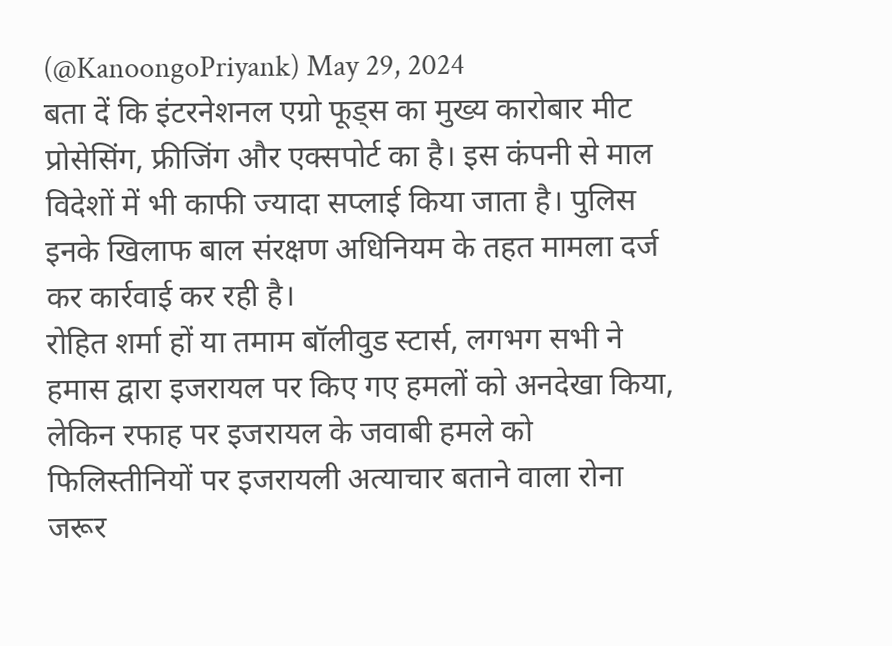(@KanoongoPriyank) May 29, 2024
बता दें कि इंटरनेशनल एग्रो फूड्स का मुख्य कारोबार मीट प्रोसेसिंग, फ्रीजिंग और एक्सपोर्ट का है। इस कंपनी से माल विदेशों में भी काफी ज्यादा सप्लाई किया जाता है। पुलिस इनके खिलाफ बाल संरक्षण अधिनियम के तहत मामला दर्ज कर कार्रवाई कर रही है।
रोहित शर्मा हों या तमाम बॉलीवुड स्टार्स, लगभग सभी ने हमास द्वारा इजरायल पर किए गए हमलों को अनदेखा किया, लेकिन रफाह पर इजरायल के जवाबी हमले को फिलिस्तीनियों पर इजरायली अत्याचार बताने वाला रोना जरूर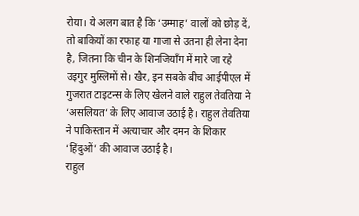रोया। ये अलग बात है कि ‘उम्माह’ वालों को छोड़ दें, तो बाकियों का रफाह या गाजा से उतना ही लेना देना है, जितना कि चीन के शिनजियाँग में मारे जा रहे उइगुर मुस्लिमों से। खैर, इन सबके बीच आईपीएल में गुजरात टाइटन्स के लिए खेलने वाले राहुल तेवतिया ने ‘असलियत’ के लिए आवाज उठाई है। राहुल तेवतिया ने पाकिस्तान में अत्याचार और दमन के शिकार ‘हिंदुओं’ की आवाज उठाई है।
राहुल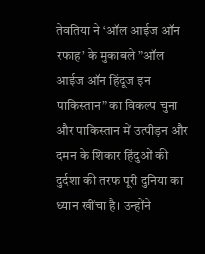तेवतिया ने ‘ऑल आईज ऑन रफाह’ के मुकाबले ”ऑल आईज ऑन हिंदूज इन पाकिस्तान” का विकल्प चुना और पाकिस्तान में उत्पीड़न और दमन के शिकार हिंदुओं की दुर्दशा की तरफ पूरी दुनिया का ध्यान खींचा है। उन्होंने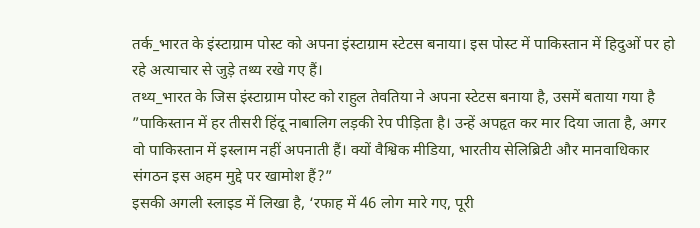तर्क_भारत के इंस्टाग्राम पोस्ट को अपना इंस्टाग्राम स्टेटस बनाया। इस पोस्ट में पाकिस्तान में हिदुओं पर हो रहे अत्याचार से जुड़े तथ्य रखे गए हैं।
तथ्य_भारत के जिस इंस्टाग्राम पोस्ट को राहुल तेवतिया ने अपना स्टेटस बनाया है, उसमें बताया गया है ”पाकिस्तान में हर तीसरी हिंदू नाबालिग लड़की रेप पीड़िता है। उन्हें अपहृत कर मार दिया जाता है, अगर वो पाकिस्तान में इस्लाम नहीं अपनाती हैं। क्यों वैश्विक मीडिया, भारतीय सेलिब्रिटी और मानवाधिकार संगठन इस अहम मुद्दे पर खामोश हैं?”
इसकी अगली स्लाइड में लिखा है, ‘रफाह में 46 लोग मारे गए, पूरी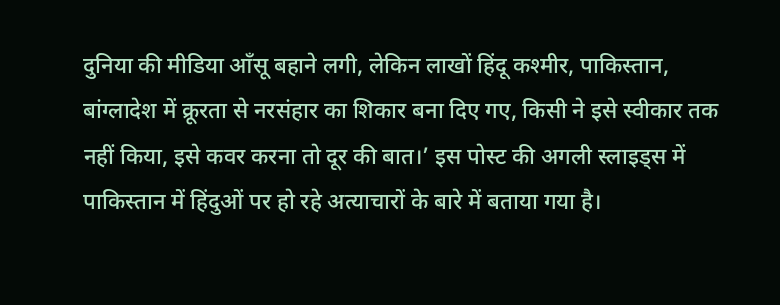दुनिया की मीडिया आँसू बहाने लगी, लेकिन लाखों हिंदू कश्मीर, पाकिस्तान, बांग्लादेश में क्रूरता से नरसंहार का शिकार बना दिए गए, किसी ने इसे स्वीकार तक नहीं किया, इसे कवर करना तो दूर की बात।’ इस पोस्ट की अगली स्लाइड्स में पाकिस्तान में हिंदुओं पर हो रहे अत्याचारों के बारे में बताया गया है।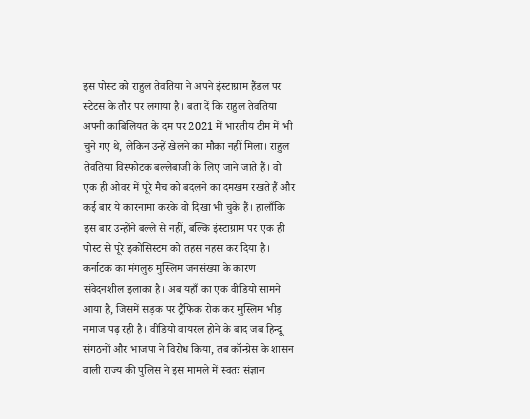इस पोस्ट को राहुल तेवतिया ने अपने इंस्टाग्राम हैंडल पर स्टेटस के तौर पर लगाया है। बता दें कि राहुल तेवतिया अपनी काबिलियत के दम पर 2021 में भारतीय टीम में भी चुने गए थे, लेकिन उन्हें खेलने का मौका नहीं मिला। राहुल तेवतिया विस्फोटक बल्लेबाजी के लिए जाने जाते हैं। वो एक ही ओवर में पूरे मैच को बदलने का दमखम रखते हैं और कई बार ये कारनामा करके वो दिखा भी चुके हैं। हालाँकि इस बार उन्होंने बल्ले से नहीं, बल्कि इंस्टाग्राम पर एक ही पोस्ट से पूरे इकोसिस्टम को तहस नहस कर दिया है।
कर्नाटक का मंगलुरु मुस्लिम जनसंख्या के कारण संवेदनशील इलाका है। अब यहाँ का एक वीडियो सामने आया है, जिसमें सड़क पर ट्रैफिक रोक कर मुस्लिम भीड़ नमाज पढ़ रही है। वीडियो वायरल होने के बाद जब हिन्दू संगठनों और भाजपा ने विरोध किया, तब कॉन्ग्रेस के शासन वाली राज्य की पुलिस ने इस मामले में स्वतः संज्ञान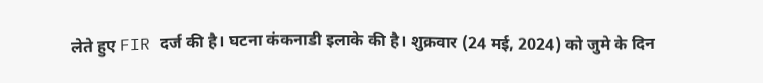लेते हुए FIR दर्ज की है। घटना कंकनाडी इलाके की है। शुक्रवार (24 मई, 2024) को जुमे के दिन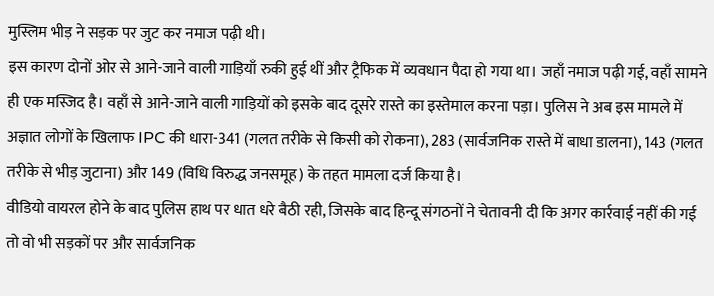मुस्लिम भीड़ ने सड़क पर जुट कर नमाज पढ़ी थी।
इस कारण दोनों ओर से आने-जाने वाली गाड़ियाँ रुकी हुई थीं और ट्रैफिक में व्यवधान पैदा हो गया था। जहाँ नमाज पढ़ी गई, वहाँ सामने ही एक मस्जिद है। वहाँ से आने-जाने वाली गाड़ियों को इसके बाद दूसरे रास्ते का इस्तेमाल करना पड़ा। पुलिस ने अब इस मामले में अज्ञात लोगों के खिलाफ IPC की धारा-341 (गलत तरीके से किसी को रोकना), 283 (सार्वजनिक रास्ते में बाधा डालना), 143 (गलत तरीके से भीड़ जुटाना) और 149 (विधि विरुद्ध जनसमूह) के तहत मामला दर्ज किया है।
वीडियो वायरल होने के बाद पुलिस हाथ पर धात धरे बैठी रही, जिसके बाद हिन्दू संगठनों ने चेतावनी दी कि अगर कार्रवाई नहीं की गई तो वो भी सड़कों पर और सार्वजनिक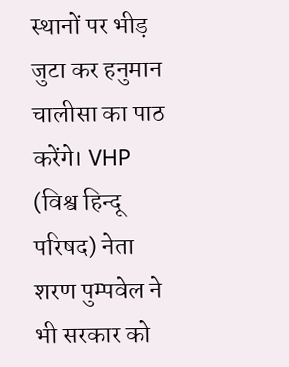स्थानों पर भीड़ जुटा कर हनुमान चालीसा का पाठ करेंगे। VHP (विश्व हिन्दू परिषद) नेता शरण पुम्पवेल ने भी सरकार को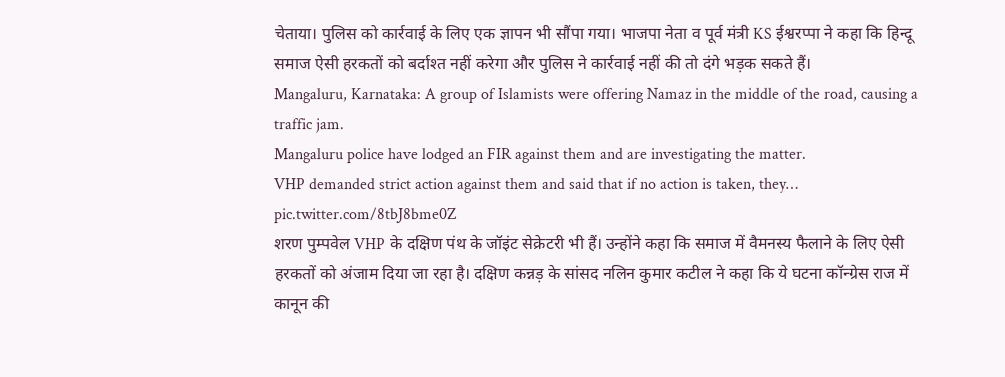चेताया। पुलिस को कार्रवाई के लिए एक ज्ञापन भी सौंपा गया। भाजपा नेता व पूर्व मंत्री KS ईश्वरप्पा ने कहा कि हिन्दू समाज ऐसी हरकतों को बर्दाश्त नहीं करेगा और पुलिस ने कार्रवाई नहीं की तो दंगे भड़क सकते हैं।
Mangaluru, Karnataka: A group of Islamists were offering Namaz in the middle of the road, causing a traffic jam.
Mangaluru police have lodged an FIR against them and are investigating the matter.
VHP demanded strict action against them and said that if no action is taken, they… pic.twitter.com/8tbJ8bme0Z
शरण पुम्पवेल VHP के दक्षिण पंथ के जॉइंट सेक्रेटरी भी हैं। उन्होंने कहा कि समाज में वैमनस्य फैलाने के लिए ऐसी हरकतों को अंजाम दिया जा रहा है। दक्षिण कन्नड़ के सांसद नलिन कुमार कटील ने कहा कि ये घटना कॉन्ग्रेस राज में कानून की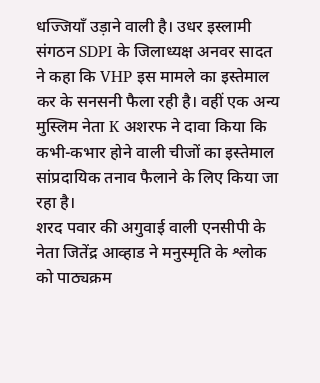धज्जियाँ उड़ाने वाली है। उधर इस्लामी संगठन SDPI के जिलाध्यक्ष अनवर सादत ने कहा कि VHP इस मामले का इस्तेमाल कर के सनसनी फैला रही है। वहीं एक अन्य मुस्लिम नेता K अशरफ ने दावा किया कि कभी-कभार होने वाली चीजों का इस्तेमाल सांप्रदायिक तनाव फैलाने के लिए किया जा रहा है।
शरद पवार की अगुवाई वाली एनसीपी के नेता जितेंद्र आव्हाड ने मनुस्मृति के श्लोक को पाठ्यक्रम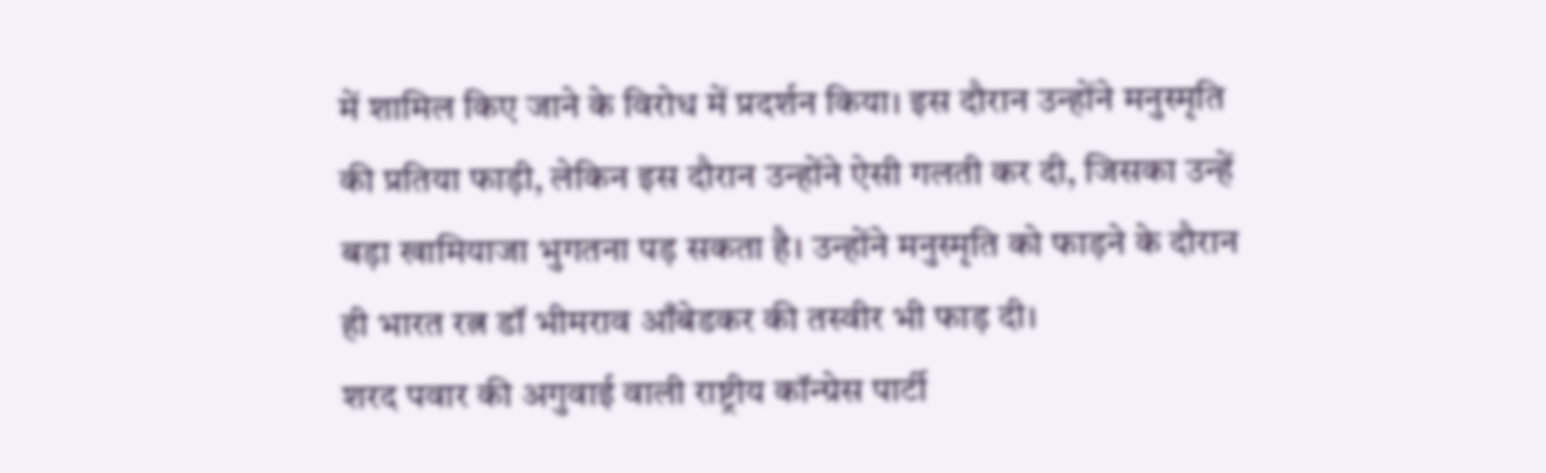में शामिल किए जाने के विरोध में प्रदर्शन किया। इस दौरान उन्होंने मनुस्मृति की प्रतिया फाड़ी, लेकिन इस दौरान उन्होंने ऐसी गलती कर दी, जिसका उन्हें बड़ा खामियाजा भुगतना पड़ सकता है। उन्होंने मनुस्मृति को फाड़ने के दौरान ही भारत रत्न डॉ भीमराव आँबेडकर की तस्वीर भी फाड़ दी।
शरद पवार की अगुवाई वाली राष्ट्रीय कॉन्ग्रेस पार्टी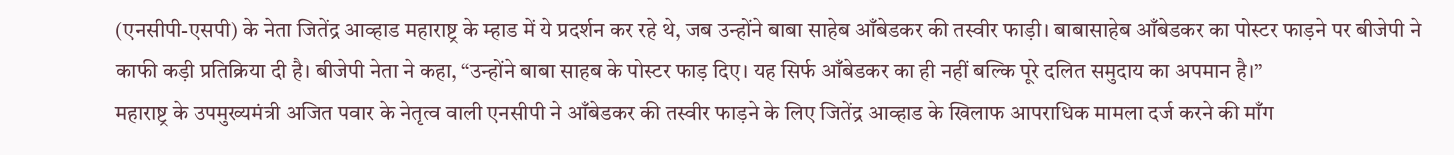(एनसीपी-एसपी) के नेता जितेंद्र आव्हाड महाराष्ट्र के म्हाड में ये प्रदर्शन कर रहे थे, जब उन्होंने बाबा साहेब आँबेडकर की तस्वीर फाड़ी। बाबासाहेब आँबेडकर का पोस्टर फाड़ने पर बीजेपी ने काफी कड़ी प्रतिक्रिया दी है। बीजेपी नेता ने कहा, “उन्होंने बाबा साहब के पोस्टर फाड़ दिए। यह सिर्फ आँबेडकर का ही नहीं बल्कि पूरे दलित समुदाय का अपमान है।”
महाराष्ट्र के उपमुख्यमंत्री अजित पवार के नेतृत्व वाली एनसीपी ने आँबेडकर की तस्वीर फाड़ने के लिए जितेंद्र आव्हाड के खिलाफ आपराधिक मामला दर्ज करने की माँग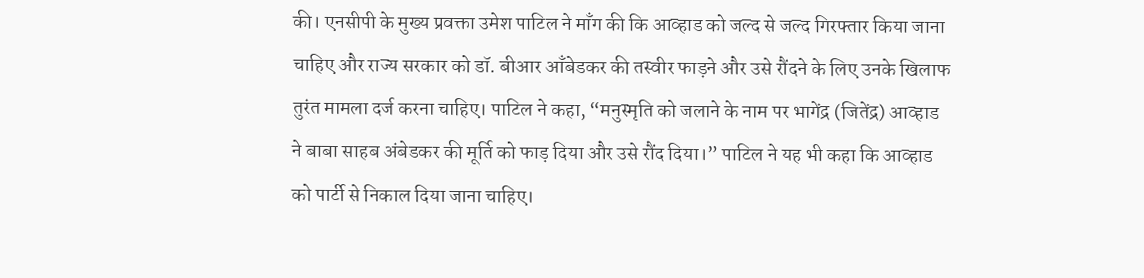की। एनसीपी के मुख्य प्रवक्ता उमेश पाटिल ने माँग की कि आव्हाड को जल्द से जल्द गिरफ्तार किया जाना चाहिए और राज्य सरकार को डॉ. बीआर आँबेडकर की तस्वीर फाड़ने और उसे रौंदने के लिए उनके खिलाफ तुरंत मामला दर्ज करना चाहिए। पाटिल ने कहा, “मनुस्मृति को जलाने के नाम पर भागेंद्र (जितेंद्र) आव्हाड ने बाबा साहब अंबेडकर की मूर्ति को फाड़ दिया और उसे रौंद दिया।” पाटिल ने यह भी कहा कि आव्हाड को पार्टी से निकाल दिया जाना चाहिए।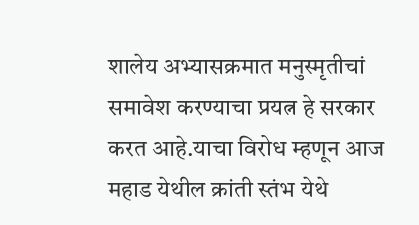शालेय अभ्यासक्रमात मनुस्मृतीचां समावेश करण्याचा प्रयत्न हे सरकार करत आहे.याचा विरोध म्हणून आज महाड येथील क्रांती स्तंभ येथे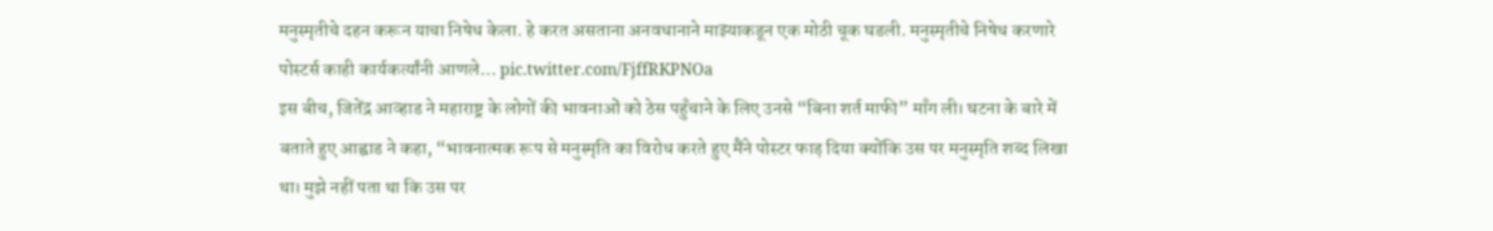मनुस्मृतीचे दहन करून याचा निषेध केला. हे करत असताना अनवधानाने माझ्याकडून एक मोठी चूक घडली. मनुस्मृतीचे निषेध करणारे पोस्टर्स काही कार्यकर्त्यांनी आणले… pic.twitter.com/FjffRKPNOa
इस बीच, जितेंद्र आव्हाड ने महाराष्ट्र के लोगों की भावनाओं को ठेस पहुँचाने के लिए उनसे “बिना शर्त माफी” माँग ली। घटना के बारे में बताते हुए आह्वाड ने कहा, “भावनात्मक रूप से मनुस्मृति का विरोध करते हुए मैंने पोस्टर फाड़ दिया क्योंकि उस पर मनुस्मृति शब्द लिखा था। मुझे नहीं पता था कि उस पर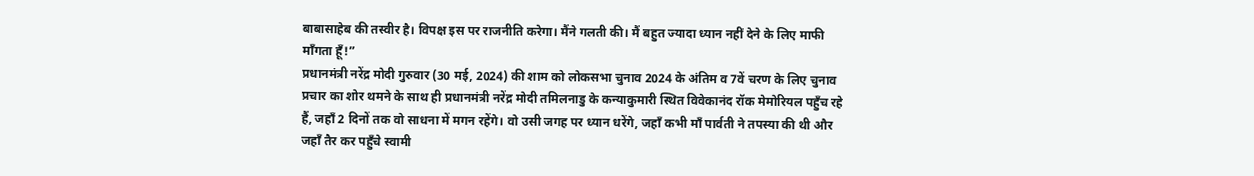बाबासाहेब की तस्वीर है। विपक्ष इस पर राजनीति करेगा। मैंने गलती की। मैं बहुत ज्यादा ध्यान नहीं देने के लिए माफी माँगता हूँ!”
प्रधानमंत्री नरेंद्र मोदी गुरुवार (30 मई, 2024) की शाम को लोकसभा चुनाव 2024 के अंतिम व 7वें चरण के लिए चुनाव प्रचार का शोर थमने के साथ ही प्रधानमंत्री नरेंद्र मोदी तमिलनाडु के कन्याकुमारी स्थित विवेकानंद रॉक मेमोरियल पहुँच रहे हैं, जहाँ 2 दिनों तक वो साधना में मगन रहेंगे। वो उसी जगह पर ध्यान धरेंगे, जहाँ कभी माँ पार्वती ने तपस्या की थी और जहाँ तैर कर पहुँचे स्वामी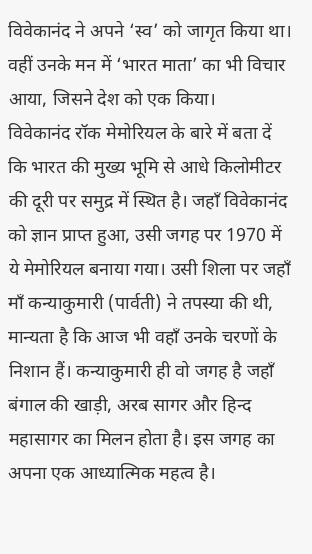विवेकानंद ने अपने ‘स्व’ को जागृत किया था। वहीं उनके मन में ‘भारत माता’ का भी विचार आया, जिसने देश को एक किया।
विवेकानंद रॉक मेमोरियल के बारे में बता दें कि भारत की मुख्य भूमि से आधे किलोमीटर की दूरी पर समुद्र में स्थित है। जहाँ विवेकानंद को ज्ञान प्राप्त हुआ, उसी जगह पर 1970 में ये मेमोरियल बनाया गया। उसी शिला पर जहाँ माँ कन्याकुमारी (पार्वती) ने तपस्या की थी, मान्यता है कि आज भी वहाँ उनके चरणों के निशान हैं। कन्याकुमारी ही वो जगह है जहाँ बंगाल की खाड़ी, अरब सागर और हिन्द महासागर का मिलन होता है। इस जगह का अपना एक आध्यात्मिक महत्व है।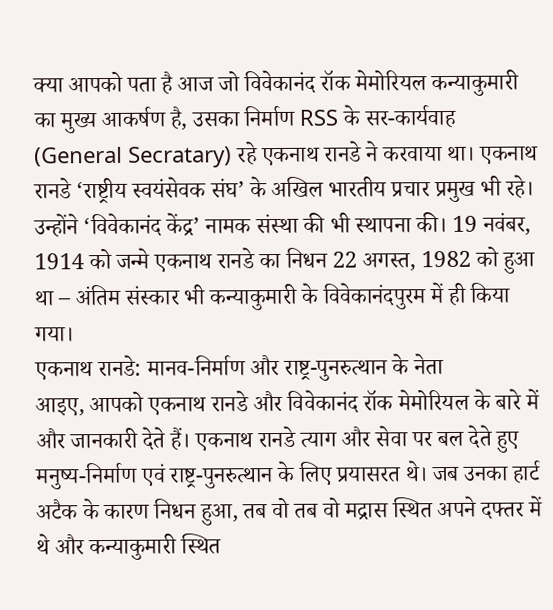क्या आपको पता है आज जो विवेकानंद रॉक मेमोरियल कन्याकुमारी का मुख्य आकर्षण है, उसका निर्माण RSS के सर-कार्यवाह (General Secratary) रहे एकनाथ रानडे ने करवाया था। एकनाथ रानडे ‘राष्ट्रीय स्वयंसेवक संघ’ के अखिल भारतीय प्रचार प्रमुख भी रहे। उन्होंने ‘विवेकानंद केंद्र’ नामक संस्था की भी स्थापना की। 19 नवंबर, 1914 को जन्मे एकनाथ रानडे का निधन 22 अगस्त, 1982 को हुआ था – अंतिम संस्कार भी कन्याकुमारी के विवेकानंदपुरम में ही किया गया।
एकनाथ रानडे: मानव-निर्माण और राष्ट्र-पुनरुत्थान के नेता
आइए, आपको एकनाथ रानडे और विवेकानंद रॉक मेमोरियल के बारे में और जानकारी देते हैं। एकनाथ रानडे त्याग और सेवा पर बल देते हुए मनुष्य-निर्माण एवं राष्ट्र-पुनरुत्थान के लिए प्रयासरत थे। जब उनका हार्ट अटैक के कारण निधन हुआ, तब वो तब वो मद्रास स्थित अपने दफ्तर में थे और कन्याकुमारी स्थित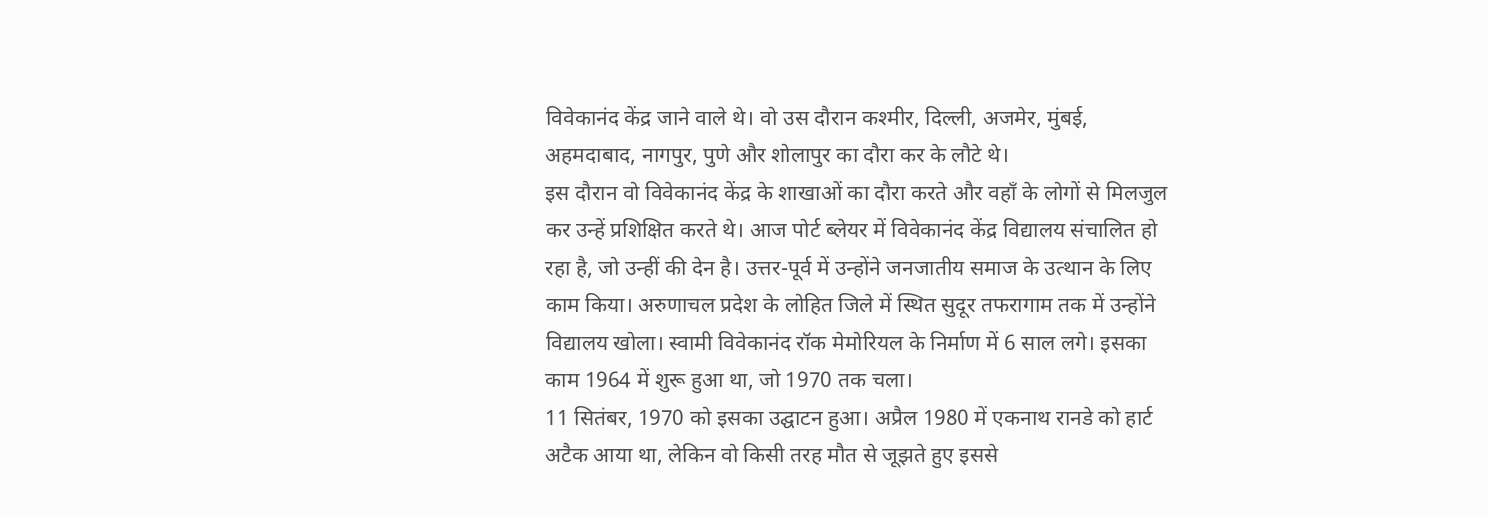विवेकानंद केंद्र जाने वाले थे। वो उस दौरान कश्मीर, दिल्ली, अजमेर, मुंबई, अहमदाबाद, नागपुर, पुणे और शोलापुर का दौरा कर के लौटे थे।
इस दौरान वो विवेकानंद केंद्र के शाखाओं का दौरा करते और वहाँ के लोगों से मिलजुल कर उन्हें प्रशिक्षित करते थे। आज पोर्ट ब्लेयर में विवेकानंद केंद्र विद्यालय संचालित हो रहा है, जो उन्हीं की देन है। उत्तर-पूर्व में उन्होंने जनजातीय समाज के उत्थान के लिए काम किया। अरुणाचल प्रदेश के लोहित जिले में स्थित सुदूर तफरागाम तक में उन्होंने विद्यालय खोला। स्वामी विवेकानंद रॉक मेमोरियल के निर्माण में 6 साल लगे। इसका काम 1964 में शुरू हुआ था, जो 1970 तक चला।
11 सितंबर, 1970 को इसका उद्घाटन हुआ। अप्रैल 1980 में एकनाथ रानडे को हार्ट अटैक आया था, लेकिन वो किसी तरह मौत से जूझते हुए इससे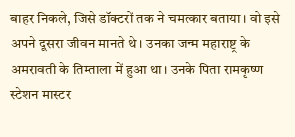बाहर निकले, जिसे डॉक्टरों तक ने चमत्कार बताया। वो इसे अपने दूसरा जीवन मानते थे। उनका जन्म महाराष्ट्र के अमरावती के तिम्ताला में हुआ था। उनके पिता रामकृष्ण स्टेशन मास्टर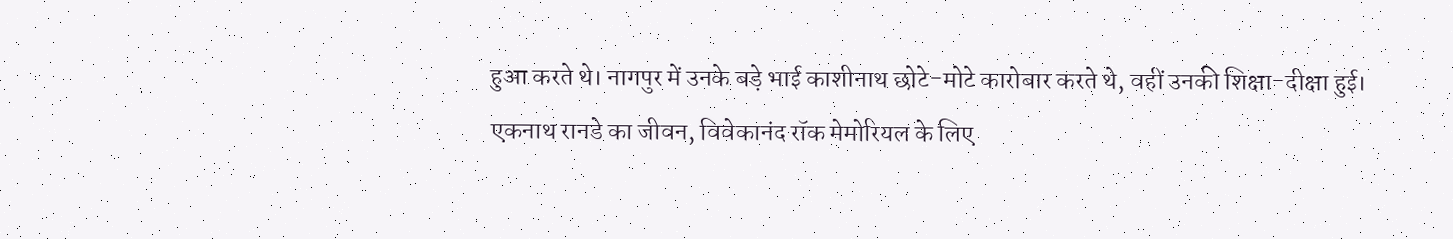हुआ करते थे। नागपुर में उनके बड़े भाई काशीनाथ छोटे-मोटे कारोबार करते थे, वहीं उनकी शिक्षा-दीक्षा हुई।
एकनाथ रानडे का जीवन, विवेकानंद रॉक मेमोरियल के लिए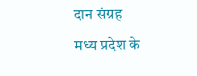दान संग्रह
मध्य प्रदेश के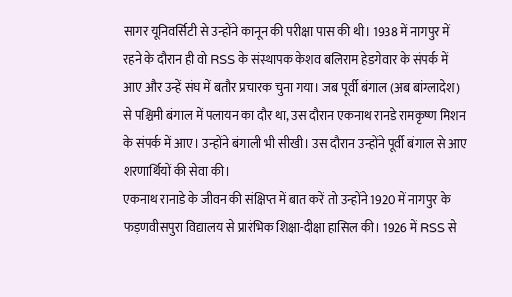सागर यूनिवर्सिटी से उन्होंने कानून की परीक्षा पास की थी। 1938 में नागपुर में रहने के दौरान ही वो RSS के संस्थापक केशव बलिराम हेडगेवार के संपर्क में आए और उन्हें संघ में बतौर प्रचारक चुना गया। जब पूर्वी बंगाल (अब बांग्लादेश) से पश्चिमी बंगाल में पलायन का दौर था, उस दौरान एकनाथ रानडे रामकृष्ण मिशन के संपर्क में आए। उन्होंने बंगाली भी सीखी। उस दौरान उन्होंने पूर्वी बंगाल से आए शरणार्थियों की सेवा की।
एकनाथ रानाडे के जीवन की संक्षिप्त में बात करें तो उन्होंने 1920 में नागपुर के फड़णवीसपुरा विद्यालय से प्रारंभिक शिक्षा-दीक्षा हासिल की। 1926 में RSS से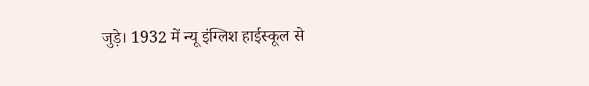जुड़े। 1932 में न्यू इंग्लिश हाईस्कूल से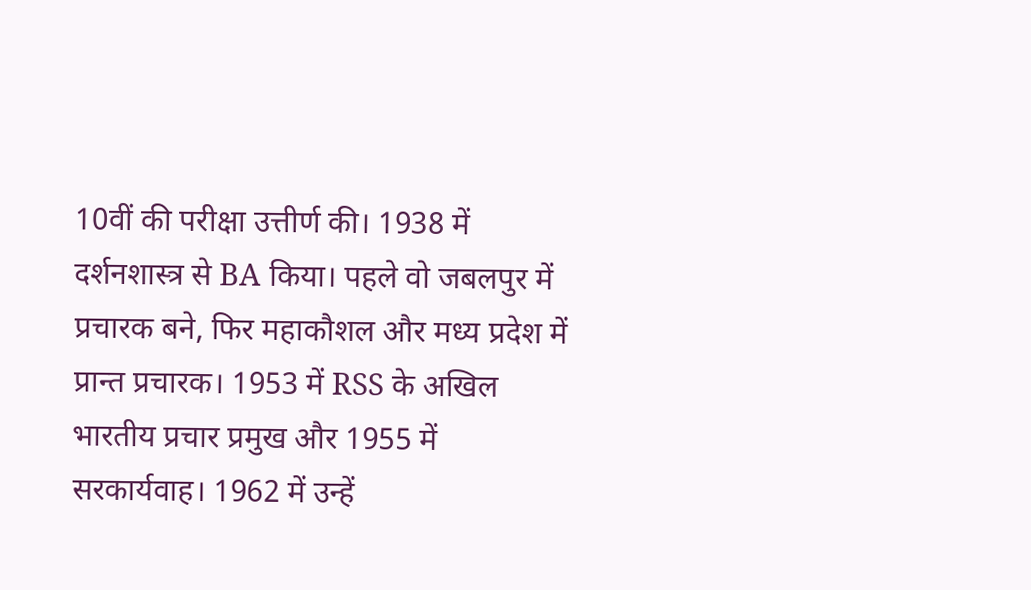10वीं की परीक्षा उत्तीर्ण की। 1938 में दर्शनशास्त्र से BA किया। पहले वो जबलपुर में प्रचारक बने, फिर महाकौशल और मध्य प्रदेश में प्रान्त प्रचारक। 1953 में RSS के अखिल भारतीय प्रचार प्रमुख और 1955 में सरकार्यवाह। 1962 में उन्हें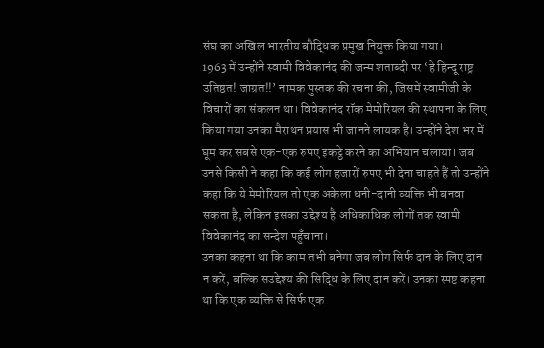संघ का अखिल भारतीय बौद्धिक प्रमुख नियुक्त किया गया।
1963 में उन्होंने स्वामी विवेकानंद की जन्म शताब्दी पर ‘हे हिन्दू राष्ट्र उतिष्ठत! जाग्रत!!’ नामक पुस्तक की रचना की, जिसमें स्वामीजी के विचारों का संकलन था। विवेकानंद रॉक मेमोरियल की स्थापना के लिए किया गया उनका मैराथन प्रयास भी जानने लायक है। उन्होंने देश भर में घूम कर सबसे एक-एक रुपए इकट्ठे करने का अभियान चलाया। जब उनसे किसी ने कहा कि कई लोग हजारों रुपए भी देना चाहते हैं तो उन्होंने कहा कि ये मेमोरियल तो एक अकेला धनी-दानी व्यक्ति भी बनवा सकता है, लेकिन इसका उद्देश्य है अधिकाधिक लोगों तक स्वामी विवेकानंद का सन्देश पहुँचाना।
उनका कहना था कि काम तभी बनेगा जब लोग सिर्फ दान के लिए दान न करें, बल्कि सउद्देश्य की सिद्धि के लिए दान करें। उनका स्पष्ट कहना था कि एक व्यक्ति से सिर्फ एक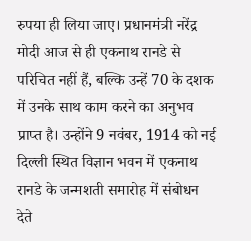रुपया ही लिया जाए। प्रधानमंत्री नरेंद्र मोदी आज से ही एकनाथ रानडे से परिचित नहीं हैं, बल्कि उन्हें 70 के दशक में उनके साथ काम करने का अनुभव प्राप्त है। उन्होंने 9 नवंबर, 1914 को नई दिल्ली स्थित विज्ञान भवन में एकनाथ रानडे के जन्मशती समारोह में संबोधन देते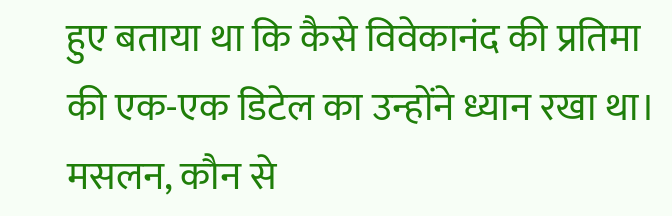हुए बताया था कि कैसे विवेकानंद की प्रतिमा की एक-एक डिटेल का उन्होंने ध्यान रखा था।
मसलन, कौन से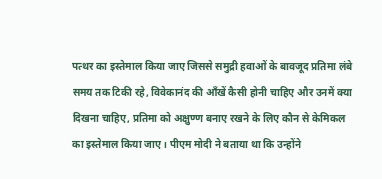पत्थर का इस्तेमाल किया जाए जिससे समुद्री हवाओं के बावजूद प्रतिमा लंबे समय तक टिकी रहे, विवेकानंद की आँखें कैसी होनी चाहिए और उनमें क्या दिखना चाहिए, प्रतिमा को अक्षुण्ण बनाए रखने के लिए कौन से केमिकल का इस्तेमाल किया जाए। पीएम मोदी ने बताया था कि उन्होंने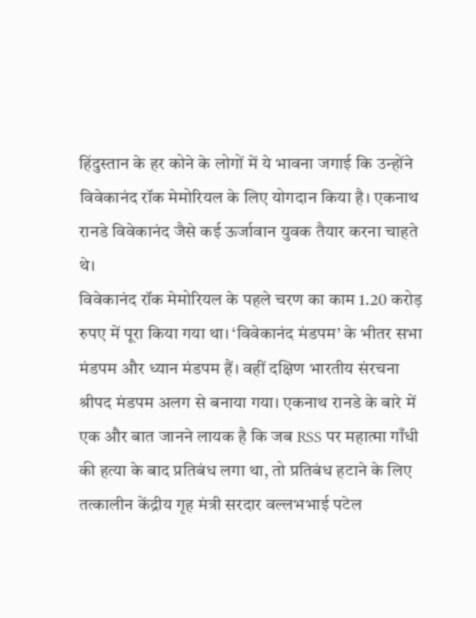हिंदुस्तान के हर कोने के लोगों में ये भावना जगाई कि उन्होंने विवेकानंद रॉक मेमोरियल के लिए योगदान किया है। एकनाथ रानडे विवेकानंद जैसे कई ऊर्जावान युवक तैयार करना चाहते थे।
विवेकानंद रॉक मेमोरियल के पहले चरण का काम 1.20 करोड़ रुपए में पूरा किया गया था। ‘विवेकानंद मंडपम’ के भीतर सभा मंडपम और ध्यान मंडपम हैं। वहीं दक्षिण भारतीय संरचना श्रीपद मंडपम अलग से बनाया गया। एकनाथ रानडे के बारे में एक और बात जानने लायक है कि जब RSS पर महात्मा गाँधी की हत्या के बाद प्रतिबंध लगा था, तो प्रतिबंध हटाने के लिए तत्कालीन केंद्रीय गृह मंत्री सरदार वल्लभभाई पटेल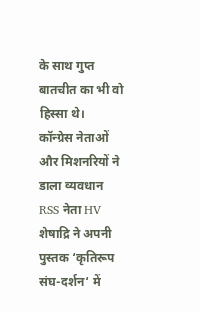के साथ गुप्त बातचीत का भी वो हिस्सा थे।
कॉन्ग्रेस नेताओं और मिशनरियों ने डाला व्यवधान
RSS नेता HV शेषाद्रि ने अपनी पुस्तक ‘कृतिरूप संघ-दर्शन‘ में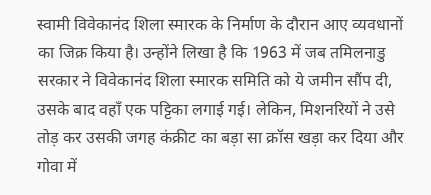स्वामी विवेकानंद शिला स्मारक के निर्माण के दौरान आए व्यवधानों का जिक्र किया है। उन्होंने लिखा है कि 1963 में जब तमिलनाडु सरकार ने विवेकानंद शिला स्मारक समिति को ये जमीन सौंप दी, उसके बाद वहाँ एक पट्टिका लगाई गई। लेकिन, मिशनरियों ने उसे तोड़ कर उसकी जगह कंक्रीट का बड़ा सा क्रॉस खड़ा कर दिया और गोवा में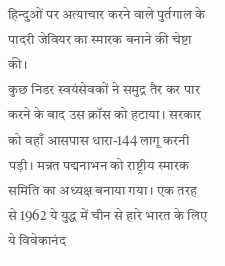हिन्दुओं पर अत्याचार करने वाले पुर्तगाल के पादरी जेवियर का स्मारक बनाने की चेष्टा की।
कुछ निडर स्वयंसेवकों ने समुद्र तैर कर पार करने के बाद उस क्रॉस को हटाया। सरकार को वहाँ आसपास धारा-144 लागू करनी पड़ी। मन्नत पद्मनाभन को राष्ट्रीय स्मारक समिति का अध्यक्ष बनाया गया। एक तरह से 1962 ये युद्ध में चीन से हारे भारत के लिए ये विवेकानंद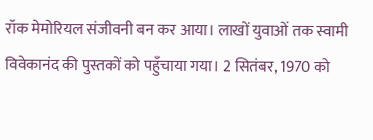रॉक मेमोरियल संजीवनी बन कर आया। लाखों युवाओं तक स्वामी विवेकानंद की पुस्तकों को पहुँचाया गया। 2 सितंबर, 1970 को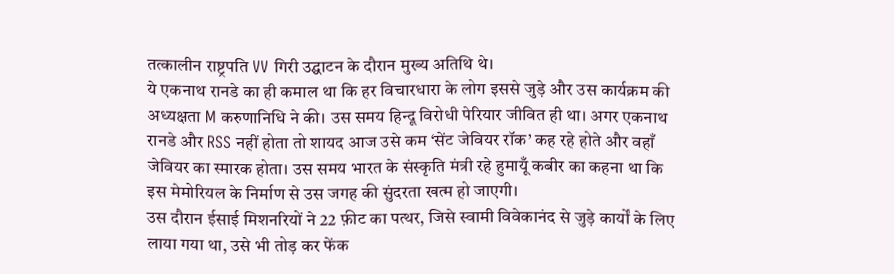तत्कालीन राष्ट्रपति VV गिरी उद्घाटन के दौरान मुख्य अतिथि थे।
ये एकनाथ रानडे का ही कमाल था कि हर विचारधारा के लोग इससे जुड़े और उस कार्यक्रम की अध्यक्षता M करुणानिधि ने की। उस समय हिन्दू विरोधी पेरियार जीवित ही था। अगर एकनाथ रानडे और RSS नहीं होता तो शायद आज उसे कम ‘सेंट जेवियर रॉक’ कह रहे होते और वहाँ जेवियर का स्मारक होता। उस समय भारत के संस्कृति मंत्री रहे हुमायूँ कबीर का कहना था कि इस मेमोरियल के निर्माण से उस जगह की सुंदरता खत्म हो जाएगी।
उस दौरान ईसाई मिशनरियों ने 22 फ़ीट का पत्थर, जिसे स्वामी विवेकानंद से जुड़े कार्यों के लिए लाया गया था, उसे भी तोड़ कर फेंक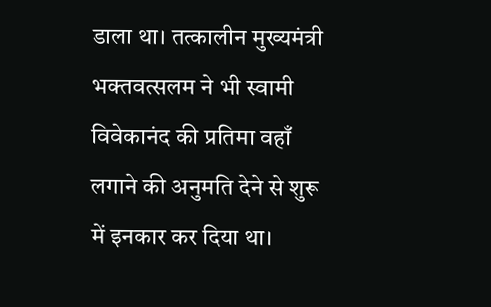डाला था। तत्कालीन मुख्यमंत्री भक्तवत्सलम ने भी स्वामी विवेकानंद की प्रतिमा वहाँ लगाने की अनुमति देने से शुरू में इनकार कर दिया था।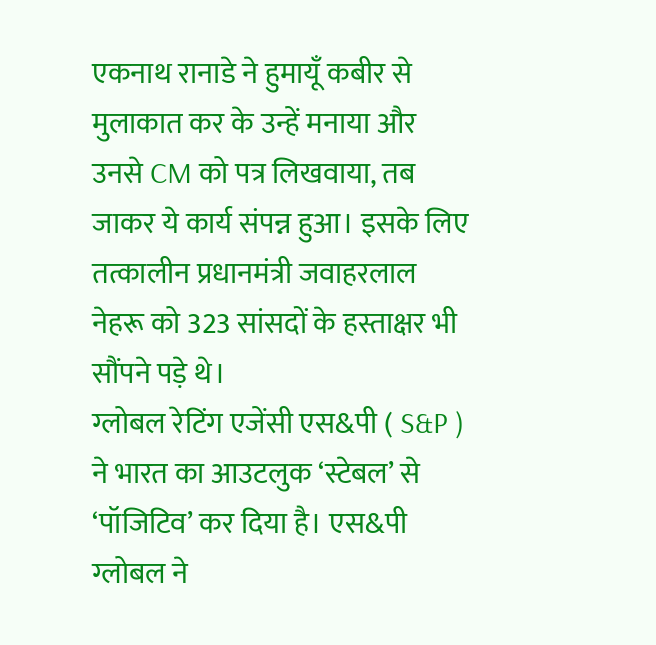एकनाथ रानाडे ने हुमायूँ कबीर से मुलाकात कर के उन्हें मनाया और उनसे CM को पत्र लिखवाया, तब जाकर ये कार्य संपन्न हुआ। इसके लिए तत्कालीन प्रधानमंत्री जवाहरलाल नेहरू को 323 सांसदों के हस्ताक्षर भी सौंपने पड़े थे।
ग्लोबल रेटिंग एजेंसी एस&पी ( S&P ) ने भारत का आउटलुक ‘स्टेबल’ से ‘पॉजिटिव’ कर दिया है। एस&पी ग्लोबल ने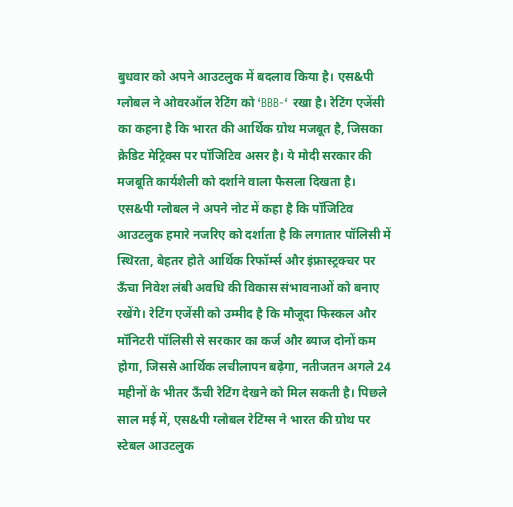बुधवार को अपने आउटलुक में बदलाव किया है। एस&पी ग्लोबल ने ओवरऑल रेटिंग को ‘BBB-‘ रखा है। रेटिंग एजेंसी का कहना है कि भारत की आर्थिक ग्रोथ मजबूत है, जिसका क्रेडिट मेट्रिक्स पर पॉजिटिव असर है। ये मोदी सरकार की मजबूति कार्यशैली को दर्शाने वाला फैसला दिखता है।
एस&पी ग्लोबल ने अपने नोट में कहा है कि पॉजिटिव आउटलुक हमारे नजरिए को दर्शाता है कि लगातार पॉलिसी में स्थिरता, बेहतर होते आर्थिक रिफॉर्म्स और इंफ्रास्ट्रक्चर पर ऊँचा निवेश लंबी अवधि की विकास संभावनाओं को बनाए रखेंगे। रेटिंग एजेंसी को उम्मीद है कि मौजूदा फिस्कल और मॉनिटरी पॉलिसी से सरकार का कर्ज और ब्याज दोनों कम होगा, जिससे आर्थिक लचीलापन बढ़ेगा, नतीजतन अगले 24 महीनों के भीतर ऊँची रेटिंग देखने को मिल सकती है। पिछले साल मई में, एस&पी ग्लोबल रेटिंग्स ने भारत की ग्रोथ पर स्टेबल आउटलुक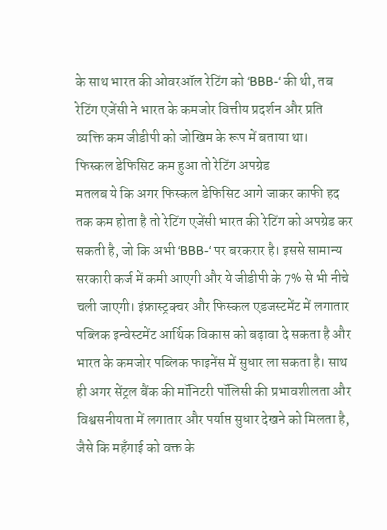के साथ भारत की ओवरऑल रेटिंग को ‘BBB-‘ की थी, तब रेटिंग एजेंसी ने भारत के कमजोर वित्तीय प्रदर्शन और प्रति व्यक्ति कम जीडीपी को जोखिम के रूप में बताया था।
फिस्कल डेफिसिट कम हुआ तो रेटिंग अपग्रेड
मतलब ये कि अगर फिस्कल डेफिसिट आगे जाकर काफी हद तक कम होता है तो रेटिंग एजेंसी भारत की रेटिंग को अपग्रेड कर सकती है, जो कि अभी ‘BBB-‘ पर बरकरार है। इससे सामान्य सरकारी कर्ज में कमी आएगी और ये जीडीपी के 7% से भी नीचे चली जाएगी। इंफ्रास्ट्रक्चर और फिस्कल एडजस्टमेंट में लगातार पब्लिक इन्वेस्टमेंट आर्थिक विकास को बढ़ावा दे सकता है और भारत के कमजोर पब्लिक फाइनेंस में सुधार ला सकता है। साथ ही अगर सेंट्रल बैंक की मॉनिटरी पॉलिसी की प्रभावशीलता और विश्वसनीयता में लगातार और पर्याप्त सुधार देखने को मिलता है, जैसे कि महँगाई को वक्त के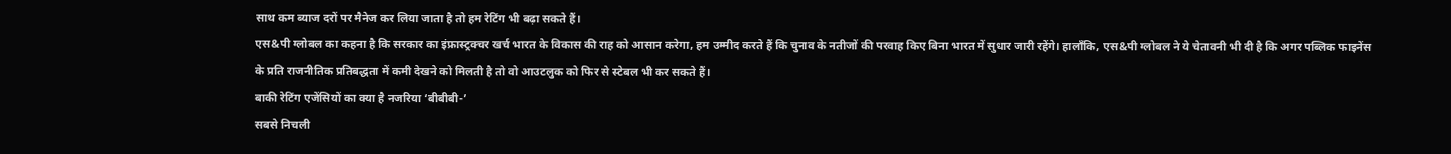साथ कम ब्याज दरों पर मैनेज कर लिया जाता है तो हम रेटिंग भी बढ़ा सकते हैं।
एस&पी ग्लोबल का कहना है कि सरकार का इंफ्रास्ट्रक्चर खर्च भारत के विकास की राह को आसान करेगा, हम उम्मीद करते हैं कि चुनाव के नतीजों की परवाह किए बिना भारत में सुधार जारी रहेंगे। हालाँकि, एस&पी ग्लोबल ने ये चेतावनी भी दी है कि अगर पब्लिक फाइनेंस के प्रति राजनीतिक प्रतिबद्धता में कमी देखने को मिलती है तो वो आउटलुक को फिर से स्टेबल भी कर सकते हैं।
बाकी रेटिंग एजेंसियों का क्या है नजरिया ‘बीबीबी-’
सबसे निचली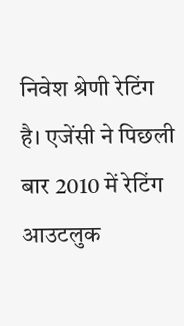निवेश श्रेणी रेटिंग है। एजेंसी ने पिछली बार 2010 में रेटिंग आउटलुक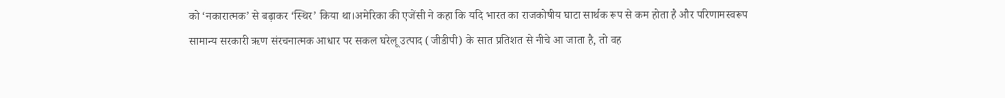को ‘नकारात्मक’ से बढ़ाकर ‘स्थिर’ किया था।अमेरिका की एजेंसी ने कहा कि यदि भारत का राजकोषीय घाटा सार्थक रूप से कम होता है और परिणामस्वरूप सामान्य सरकारी ऋण संरचनात्मक आधार पर सकल घरेलू उत्पाद (जीडीपी) के सात प्रतिशत से नीचे आ जाता है, तो वह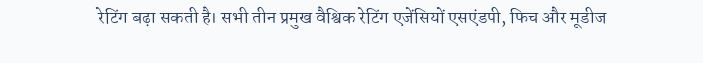रेटिंग बढ़ा सकती है। सभी तीन प्रमुख वैश्विक रेटिंग एजेंसियों एसएंडपी, फिच और मूडीज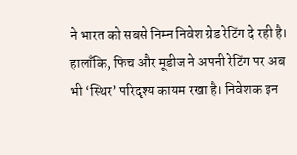ने भारत को सबसे निम्न निवेश ग्रेड रेटिंग दे रही है।
हालाँकि, फिच और मूडीज ने अपनी रेटिंग पर अब भी ‘स्थिर’ परिदृश्य कायम रखा है। निवेशक इन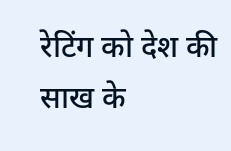रेटिंग को देश की साख के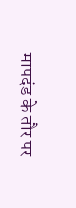मापदंड के तौर पर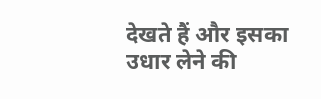देखते हैं और इसका उधार लेने की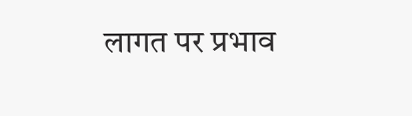लागत पर प्रभाव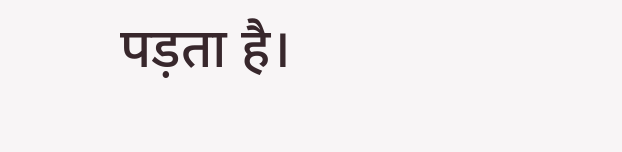पड़ता है।